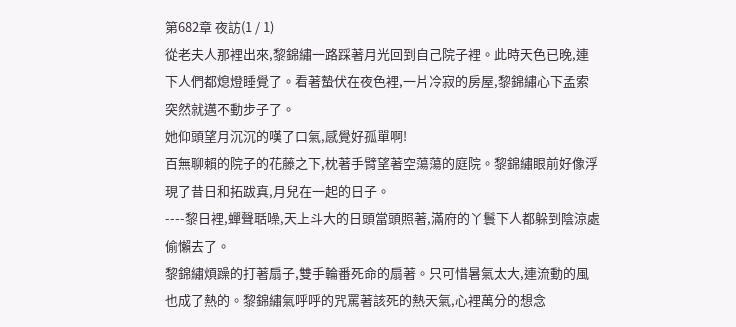第682章 夜訪(1 / 1)
從老夫人那裡出來,黎錦繡一路踩著月光回到自己院子裡。此時天色已晚,連下人們都熄燈睡覺了。看著蟄伏在夜色裡,一片冷寂的房屋,黎錦繡心下孟索突然就邁不動步子了。
她仰頭望月沉沉的嘆了口氣,感覺好孤單啊!
百無聊賴的院子的花藤之下,枕著手臂望著空蕩蕩的庭院。黎錦繡眼前好像浮現了昔日和拓跋真,月兒在一起的日子。
----黎日裡,蟬聲聒噪,天上斗大的日頭當頭照著,滿府的丫鬟下人都躲到陰涼處偷懶去了。
黎錦繡煩躁的打著扇子,雙手輪番死命的扇著。只可惜暑氣太大,連流動的風也成了熱的。黎錦繡氣呼呼的咒罵著該死的熱天氣,心裡萬分的想念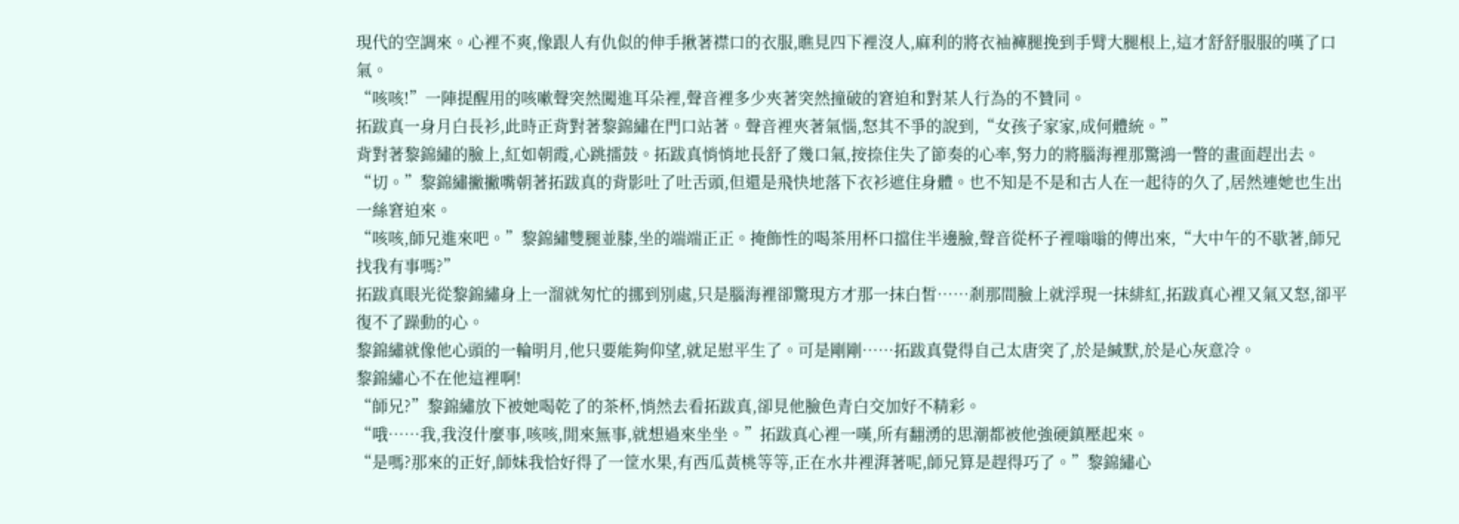現代的空調來。心裡不爽,像跟人有仇似的伸手揪著襟口的衣服,瞧見四下裡沒人,麻利的將衣袖褲腿挽到手臂大腿根上,這才舒舒服服的嘆了口氣。
“咳咳!”一陣提醒用的咳嗽聲突然闖進耳朵裡,聲音裡多少夾著突然撞破的窘迫和對某人行為的不贊同。
拓跋真一身月白長衫,此時正背對著黎錦繡在門口站著。聲音裡夾著氣惱,怒其不爭的說到,“女孩子家家,成何體統。”
背對著黎錦繡的臉上,紅如朝霞,心跳擂鼓。拓跋真悄悄地長舒了幾口氣,按捺住失了節奏的心率,努力的將腦海裡那驚鴻一瞥的畫面趕出去。
“切。”黎錦繡撇撇嘴朝著拓跋真的背影吐了吐舌頭,但還是飛快地落下衣衫遮住身體。也不知是不是和古人在一起待的久了,居然連她也生出一絲窘迫來。
“咳咳,師兄進來吧。”黎錦繡雙腿並膝,坐的端端正正。掩飾性的喝茶用杯口擋住半邊臉,聲音從杯子裡嗡嗡的傳出來,“大中午的不歇著,師兄找我有事嗎?”
拓跋真眼光從黎錦繡身上一溜就匆忙的挪到別處,只是腦海裡卻驚現方才那一抹白皙……剎那間臉上就浮現一抹緋紅,拓跋真心裡又氣又怒,卻平復不了躁動的心。
黎錦繡就像他心頭的一輪明月,他只要能夠仰望,就足慰平生了。可是剛剛……拓跋真覺得自己太唐突了,於是緘默,於是心灰意冷。
黎錦繡心不在他這裡啊!
“師兄?”黎錦繡放下被她喝乾了的茶杯,悄然去看拓跋真,卻見他臉色青白交加好不精彩。
“哦……我,我沒什麼事,咳咳,閒來無事,就想過來坐坐。”拓跋真心裡一嘆,所有翻湧的思潮都被他強硬鎮壓起來。
“是嗎?那來的正好,師妹我恰好得了一筐水果,有西瓜黃桃等等,正在水井裡湃著呢,師兄算是趕得巧了。”黎錦繡心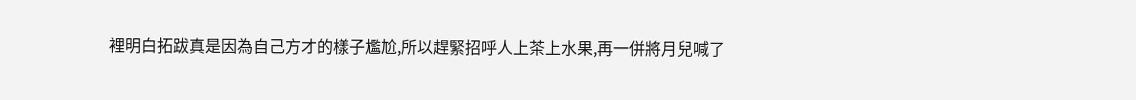裡明白拓跋真是因為自己方才的樣子尷尬,所以趕緊招呼人上茶上水果,再一併將月兒喊了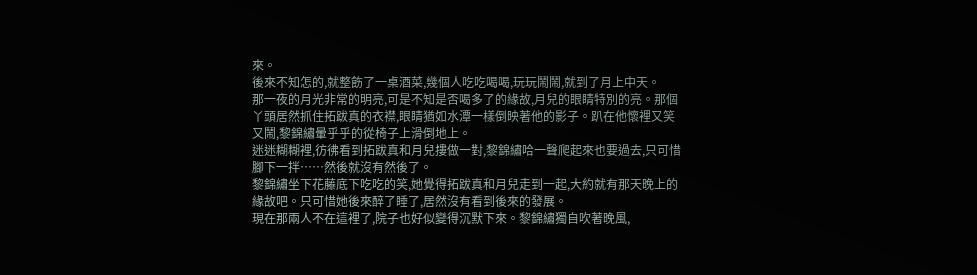來。
後來不知怎的,就整飭了一桌酒菜,幾個人吃吃喝喝,玩玩鬧鬧,就到了月上中天。
那一夜的月光非常的明亮,可是不知是否喝多了的緣故,月兒的眼睛特別的亮。那個丫頭居然抓住拓跋真的衣襟,眼睛猶如水潭一樣倒映著他的影子。趴在他懷裡又笑又鬧,黎錦繡暈乎乎的從椅子上滑倒地上。
迷迷糊糊裡,彷彿看到拓跋真和月兒摟做一對,黎錦繡哈一聲爬起來也要過去,只可惜腳下一拌……然後就沒有然後了。
黎錦繡坐下花藤底下吃吃的笑,她覺得拓跋真和月兒走到一起,大約就有那天晚上的緣故吧。只可惜她後來醉了睡了,居然沒有看到後來的發展。
現在那兩人不在這裡了,院子也好似變得沉默下來。黎錦繡獨自吹著晚風,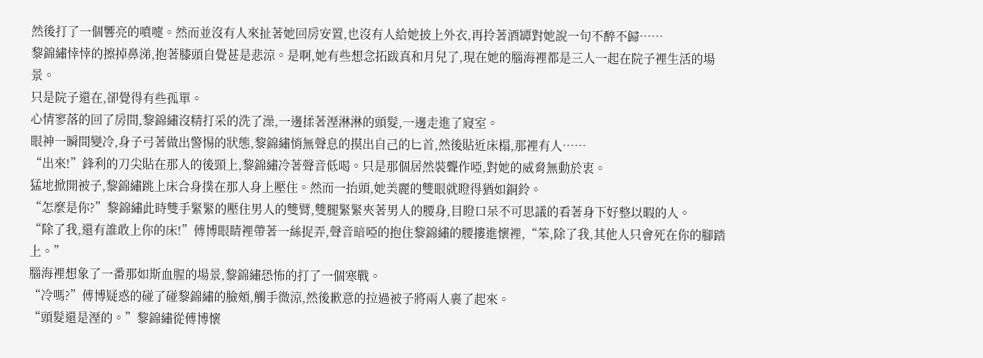然後打了一個響亮的噴嚏。然而並沒有人來扯著她回房安置,也沒有人給她披上外衣,再拎著酒罈對她說一句不醉不歸……
黎錦繡悻悻的擦掉鼻涕,抱著膝頭自覺甚是悲涼。是啊,她有些想念拓跋真和月兒了,現在她的腦海裡都是三人一起在院子裡生活的場景。
只是院子還在,卻覺得有些孤單。
心情寥落的回了房間,黎錦繡沒精打采的洗了澡,一邊揉著溼淋淋的頭髮,一邊走進了寢室。
眼神一瞬間變冷,身子弓著做出警惕的狀態,黎錦繡悄無聲息的摸出自己的匕首,然後貼近床榻,那裡有人……
“出來!”鋒利的刀尖貼在那人的後頸上,黎錦繡冷著聲音低喝。只是那個居然裝聾作啞,對她的威脅無動於衷。
猛地掀開被子,黎錦繡跳上床合身撲在那人身上壓住。然而一抬頭,她美麗的雙眼就瞪得猶如銅鈴。
“怎麼是你?”黎錦繡此時雙手緊緊的壓住男人的雙臂,雙腿緊緊夾著男人的腰身,目瞪口呆不可思議的看著身下好整以暇的人。
“除了我,還有誰敢上你的床!”傅博眼睛裡帶著一絲捉弄,聲音暗啞的抱住黎錦繡的腰摟進懷裡,“笨,除了我,其他人只會死在你的腳踏上。”
腦海裡想象了一番那如斯血腥的場景,黎錦繡恐怖的打了一個寒戰。
“冷嗎?”傅博疑惑的碰了碰黎錦繡的臉頰,觸手微涼,然後歉意的拉過被子將兩人裹了起來。
“頭髮還是溼的。”黎錦繡從傅博懷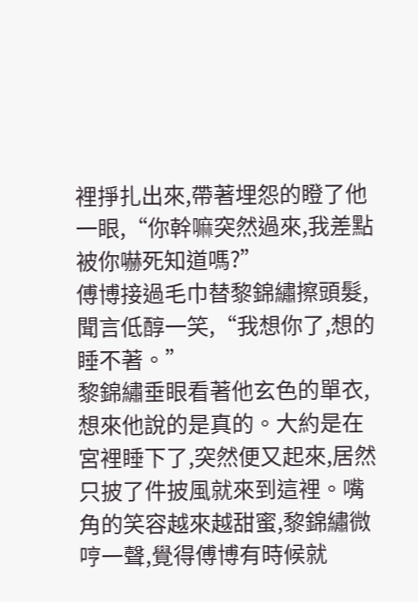裡掙扎出來,帶著埋怨的瞪了他一眼,“你幹嘛突然過來,我差點被你嚇死知道嗎?”
傅博接過毛巾替黎錦繡擦頭髮,聞言低醇一笑,“我想你了,想的睡不著。”
黎錦繡垂眼看著他玄色的單衣,想來他說的是真的。大約是在宮裡睡下了,突然便又起來,居然只披了件披風就來到這裡。嘴角的笑容越來越甜蜜,黎錦繡微哼一聲,覺得傅博有時候就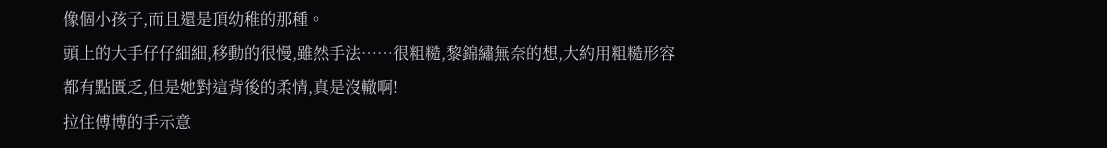像個小孩子,而且還是頂幼稚的那種。
頭上的大手仔仔細細,移動的很慢,雖然手法……很粗糙,黎錦繡無奈的想,大約用粗糙形容都有點匱乏,但是她對這背後的柔情,真是沒轍啊!
拉住傅博的手示意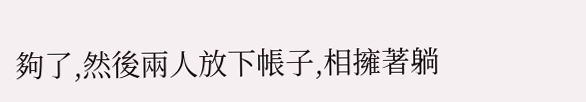夠了,然後兩人放下帳子,相擁著躺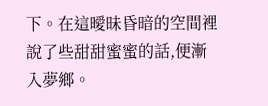下。在這曖昧昏暗的空間裡說了些甜甜蜜蜜的話,便漸入夢鄉。